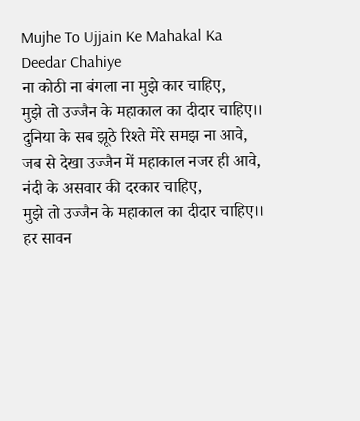Mujhe To Ujjain Ke Mahakal Ka Deedar Chahiye
ना कोठी ना बंगला ना मुझे कार चाहिए,
मुझे तो उज्जैन के महाकाल का दीदार चाहिए।।
दुनिया के सब झूठे रिश्ते मेरे समझ ना आवे,
जब से देखा उज्जैन में महाकाल नजर ही आवे,
नंदी के असवार की दरकार चाहिए,
मुझे तो उज्जैन के महाकाल का दीदार चाहिए।।
हर सावन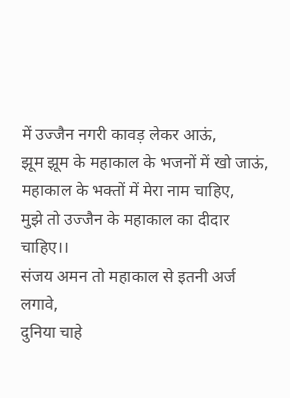में उज्जैन नगरी कावड़ लेकर आऊं,
झूम झूम के महाकाल के भजनों में खो जाऊं,
महाकाल के भक्तों में मेरा नाम चाहिए,
मुझे तो उज्जैन के महाकाल का दीदार चाहिए।।
संजय अमन तो महाकाल से इतनी अर्ज लगावे,
दुनिया चाहे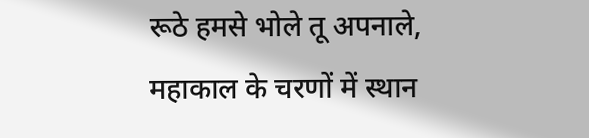रूठे हमसे भोले तू अपनाले,
महाकाल के चरणों में स्थान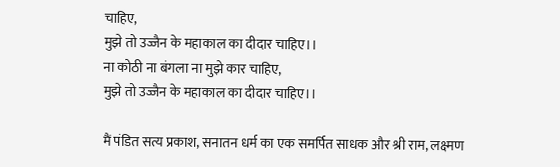चाहिए,
मुझे तो उज्जैन के महाकाल का दीदार चाहिए।।
ना कोठी ना बंगला ना मुझे कार चाहिए,
मुझे तो उज्जैन के महाकाल का दीदार चाहिए।।

मैं पंडित सत्य प्रकाश, सनातन धर्म का एक समर्पित साधक और श्री राम, लक्ष्मण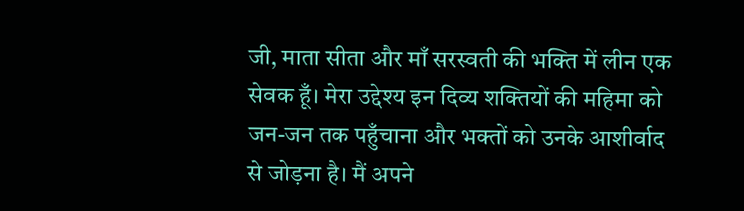जी, माता सीता और माँ सरस्वती की भक्ति में लीन एक सेवक हूँ। मेरा उद्देश्य इन दिव्य शक्तियों की महिमा को जन-जन तक पहुँचाना और भक्तों को उनके आशीर्वाद से जोड़ना है। मैं अपने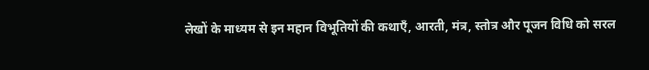लेखों के माध्यम से इन महान विभूतियों की कथाएँ, आरती, मंत्र, स्तोत्र और पूजन विधि को सरल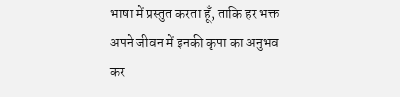भाषा में प्रस्तुत करता हूँ, ताकि हर भक्त अपने जीवन में इनकी कृपा का अनुभव कर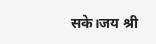सके।जय श्री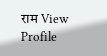राम View Profile